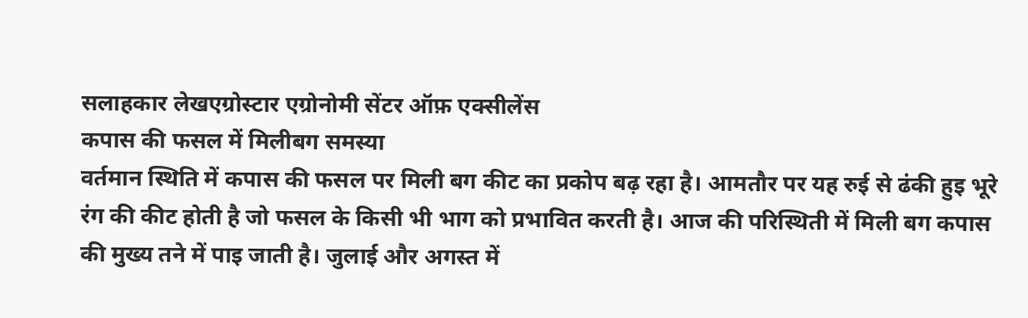सलाहकार लेखएग्रोस्टार एग्रोनोमी सेंटर ऑफ़ एक्सीलेंस
कपास की फसल में मिलीबग समस्या
वर्तमान स्थिति में कपास की फसल पर मिली बग कीट का प्रकोप बढ़ रहा है। आमतौर पर यह रुई से ढंकी हुइ भूरे रंग की कीट होती है जो फसल के किसी भी भाग को प्रभावित करती है। आज की परिस्थिती में मिली बग कपास की मुख्य तने में पाइ जाती है। जुलाई और अगस्त में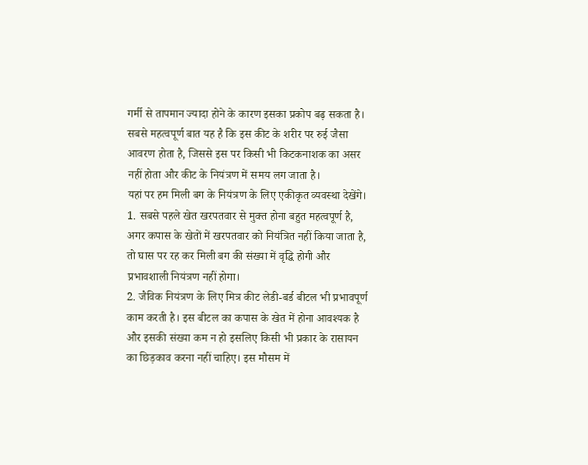गर्मी से तापमान ज्यादा होने के कारण इसका प्रकोप बढ़ सकता है। सबसे महत्वपूर्ण बात यह है कि इस कीट के शरीर पर रुई जैसा आवरण होता है, जिससे इस पर किसी भी किटकनाशक का असर नहीं होता और कीट के नियंत्रण में समय लग जाता है।
यहां पर हम मिली बग के नियंत्रण के लिए एकीकृत व्यवस्था देखेंगे।
1. सबसे पहले खेत खरपतवार से मुक्त होना बहुत महत्वपूर्ण है, अगर कपास के खेतों में खरपतवार को नियंत्रित नहीं किया जाता है, तो घास पर रह कर मिली बग की संख्या में वृद्धि होगी और प्रभावशाली नियंत्रण नहीं होगा।
2. जैविक नियंत्रण के लिए मित्र कीट लेडी-बर्ड बीटल भी प्रभावपूर्ण काम करती है। इस बीटल का कपास के खेत में होना आवश्यक है और इसकी संख्या कम न हो इसलिए किसी भी प्रकार के रासायन का छिड़काव करना नहीं चाहिए। इस मौसम में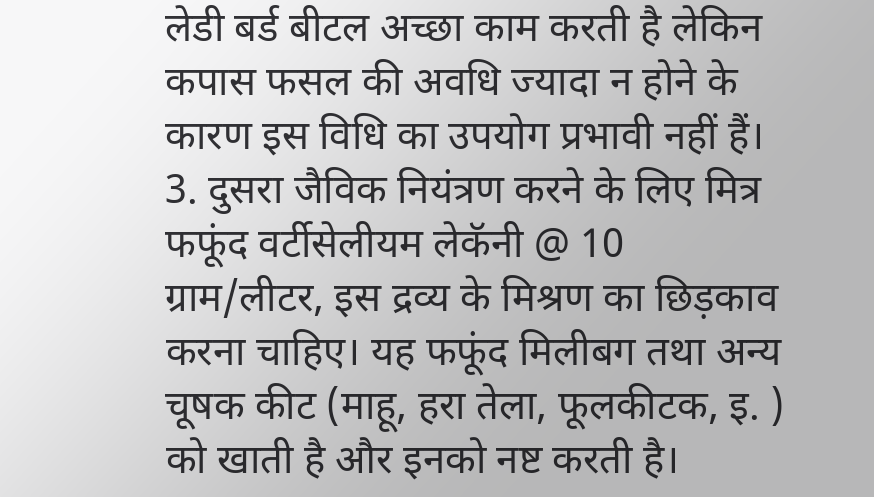लेडी बर्ड बीटल अच्छा काम करती है लेकिन कपास फसल की अवधि ज्यादा न होने के कारण इस विधि का उपयोग प्रभावी नहीं हैं।
3. दुसरा जैविक नियंत्रण करने के लिए मित्र फफूंद वर्टीसेलीयम लेकॅनी @ 10 ग्राम/लीटर, इस द्रव्य के मिश्रण का छिड़काव करना चाहिए। यह फफूंद मिलीबग तथा अन्य चूषक कीट (माहू, हरा तेला, फूलकीटक, इ. ) को खाती है और इनको नष्ट करती है।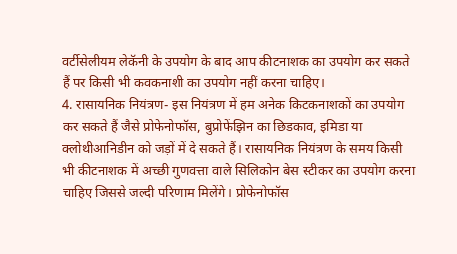वर्टीसेलीयम लेकॅनी के उपयोग के बाद आप कीटनाशक का उपयोग कर सकते हैं पर किसी भी कवकनाशी का उपयोग नहीं करना चाहिए।
4. रासायनिक नियंत्रण- इस नियंत्रण में हम अनेक किटकनाशकों का उपयोग कर सकते हैं जैसे प्रोफेनोफॉस, बुप्रोफेंझिन का छिडकाव, इमिडा या क्लोथीआनिडीन को जड़ों में दे सकते हैं। रासायनिक नियंत्रण के समय किसी भी कीटनाशक में अच्छी गुणवत्ता वाले सिलिकोन बेस स्टीकर का उपयोग करना चाहिए जिससे जल्दी परिणाम मिलेंगे। प्रोफेनोफॉस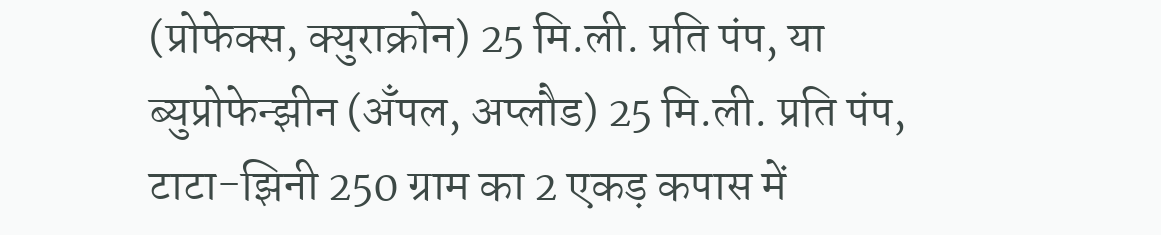(प्रोफेक्स, क्युराक्रोन) 25 मि.ली. प्रति पंप, या ब्युप्रोफेन्झीन (अँपल, अप्लौड) 25 मि.ली. प्रति पंप, टाटा-झिनी 250 ग्राम का 2 एकड़ कपास में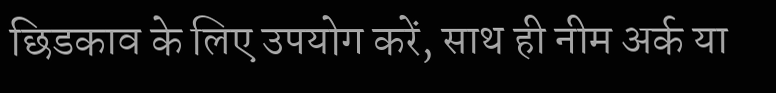छिडकाव के लिए उपयोग करें, साथ ही नीम अर्क या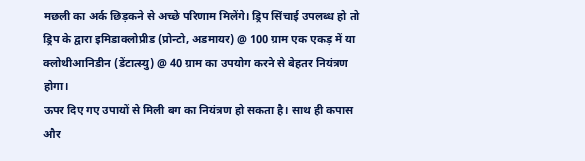मछली का अर्क छिड़कने से अच्छे परिणाम मिलेंगे। ड्रिप सिंचाई उपलब्ध हो तो ड्रिप के द्वारा इमिडाक्लोप्रीड (प्रोन्टो, अडमायर) @ 100 ग्राम एक एकड़ में या क्लोथीआनिडीन (डेंटात्स्यु) @ 40 ग्राम का उपयोग करने से बेहतर नियंत्रण होगा।
ऊपर दिए गए उपायों से मिली बग का नियंत्रण हो सकता है। साथ ही कपास और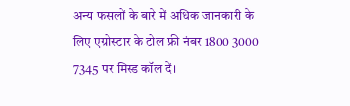अन्य फसलों के बारे में अधिक जानकारी के लिए एग्रोस्टार के टोल फ्री नंबर 1800 3000 7345 पर मिस्ड कॉल दें।